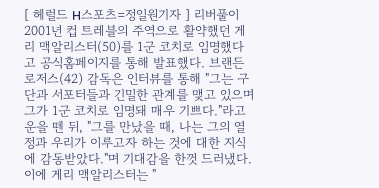[ 헤럴드 H스포츠=정일원기자 ] 리버풀이 2001년 컵 트레블의 주역으로 활약했던 게리 맥알리스터(50)를 1군 코치로 임명했다고 공식홈페이지를 통해 발표했다. 브랜든 로저스(42) 감독은 인터뷰를 통해 "그는 구단과 서포터들과 긴밀한 관계를 맺고 있으며 그가 1군 코치로 임명돼 매우 기쁘다."라고 운을 뗀 뒤, "그를 만났을 때, 나는 그의 열정과 우리가 이루고자 하는 것에 대한 지식에 감동받았다."며 기대감을 한껏 드러냈다. 이에 게리 맥알리스터는 "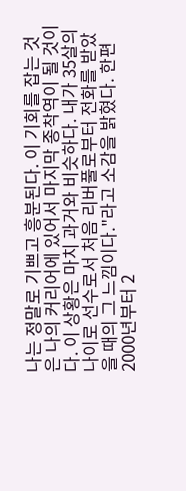나는 정말로 기쁘고 흥분된다. 이 기회를 잡는 것은 나의 커리어에 있어서 마지막 종착역이 될 것이다. 이 상황은 마치 과거와 비슷하다. 내가 35살의 나이로 선수로서 처음 리버풀로부터 전화를 받았을 때의 그 느낌이다."라고 소감을 밝혔다. 한편 2000년부터 2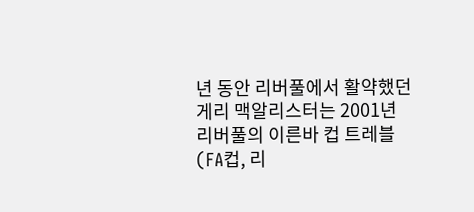년 동안 리버풀에서 활약했던 게리 맥알리스터는 2001년 리버풀의 이른바 컵 트레블(FA컵, 리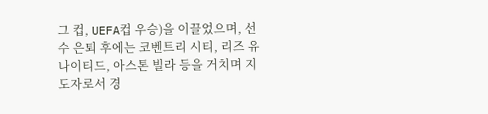그 컵, UEFA컵 우승)을 이끌었으며, 선수 은퇴 후에는 코벤트리 시티, 리즈 유나이티드, 아스톤 빌라 등을 거치며 지도자로서 경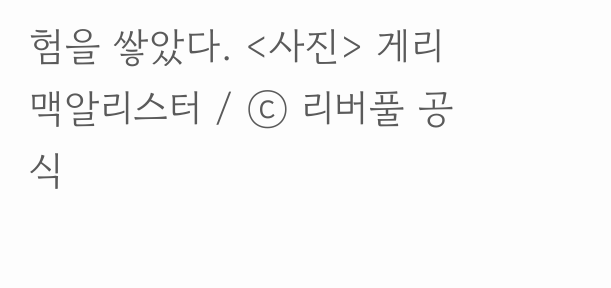험을 쌓았다. <사진> 게리 맥알리스터 / ⓒ 리버풀 공식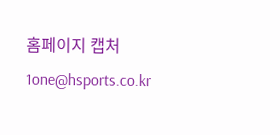홈페이지 캡처 1one@hsports.co.kr